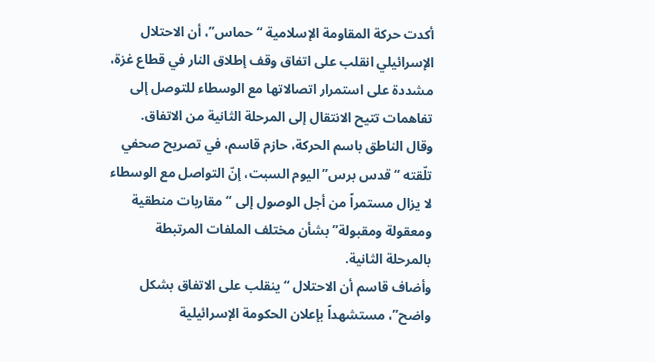أكدت حركة المقاومة الإسلامية “حماس”، أن الاحتلال الإسرائيلي انقلب على اتفاق وقف إطلاق النار في قطاع غزة، مشددة على استمرار اتصالاتها مع الوسطاء للتوصل إلى تفاهمات تتيح الانتقال إلى المرحلة الثانية من الاتفاق.
وقال الناطق باسم الحركة، حازم قاسم، في تصريح صحفي تلّقته “قدس برس” اليوم السبت، إنّ التواصل مع الوسطاء لا يزال مستمراً من أجل الوصول إلى “مقاربات منطقية ومعقولة ومقبولة” بشأن مختلف الملفات المرتبطة بالمرحلة الثانية.
وأضاف قاسم أن الاحتلال “ينقلب على الاتفاق بشكل واضح”، مستشهداً بإعلان الحكومة الإسرائيلية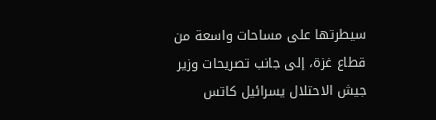سيطرتها على مساحات واسعة من قطاع غزة، إلى جانب تصريحات وزير جيش الاحتلال يسرائيل كاتس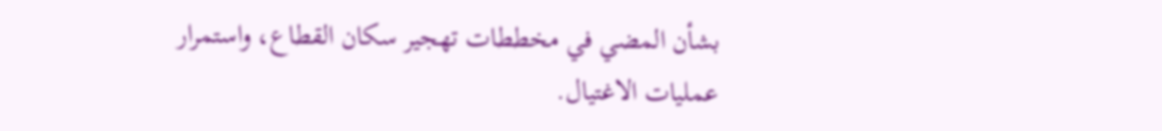بشأن المضي في مخططات تهجير سكان القطاع، واستمرار عمليات الاغتيال.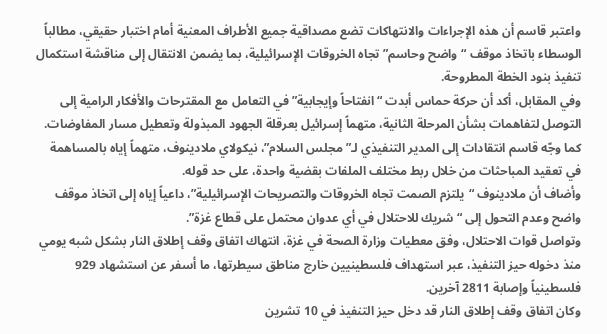واعتبر قاسم أن هذه الإجراءات والانتهاكات تضع مصداقية جميع الأطراف المعنية أمام اختبار حقيقي، مطالباً الوسطاء باتخاذ موقف “واضح وحاسم” تجاه الخروقات الإسرائيلية، بما يضمن الانتقال إلى مناقشة استكمال تنفيذ بنود الخطة المطروحة.
وفي المقابل، أكد أن حركة حماس أبدت “انفتاحاً وإيجابية” في التعامل مع المقترحات والأفكار الرامية إلى التوصل لتفاهمات بشأن المرحلة الثانية، متهماً إسرائيل بعرقلة الجهود المبذولة وتعطيل مسار المفاوضات.
كما وجّه قاسم انتقادات إلى المدير التنفيذي لـ”مجلس السلام”، نيكولاي ملادينوف، متهماً إياه بالمساهمة في تعقيد المباحثات من خلال ربط مختلف الملفات بقضية واحدة، على حد قوله.
وأضاف أن ملادينوف “يلتزم الصمت تجاه الخروقات والتصريحات الإسرائيلية”، داعياً إياه إلى اتخاذ موقف واضح وعدم التحول إلى “شريك للاحتلال في أي عدوان محتمل على قطاع غزة”.
وتواصل قوات الاحتلال، وفق معطيات وزارة الصحة في غزة، انتهاك اتفاق وقف إطلاق النار بشكل شبه يومي منذ دخوله حيز التنفيذ، عبر استهداف فلسطينيين خارج مناطق سيطرتها، ما أسفر عن استشهاد 929 فلسطينياً وإصابة 2811 آخرين.
وكان اتفاق وقف إطلاق النار قد دخل حيز التنفيذ في 10 تشرين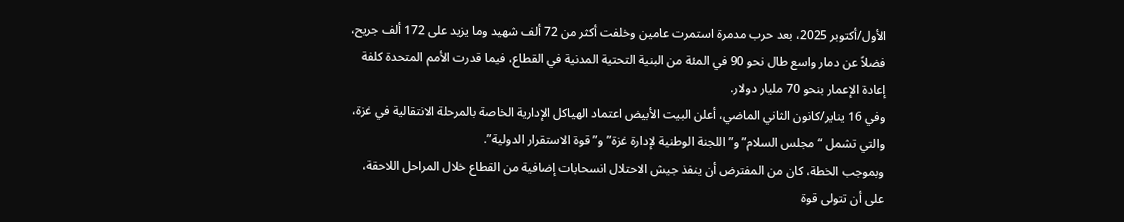الأول/أكتوبر 2025، بعد حرب مدمرة استمرت عامين وخلفت أكثر من 72 ألف شهيد وما يزيد على 172 ألف جريح، فضلاً عن دمار واسع طال نحو 90 في المئة من البنية التحتية المدنية في القطاع، فيما قدرت الأمم المتحدة كلفة إعادة الإعمار بنحو 70 مليار دولار.
وفي 16 يناير/كانون الثاني الماضي، أعلن البيت الأبيض اعتماد الهياكل الإدارية الخاصة بالمرحلة الانتقالية في غزة، والتي تشمل “مجلس السلام” و”اللجنة الوطنية لإدارة غزة” و”قوة الاستقرار الدولية”.
وبموجب الخطة، كان من المفترض أن ينفذ جيش الاحتلال انسحابات إضافية من القطاع خلال المراحل اللاحقة، على أن تتولى قوة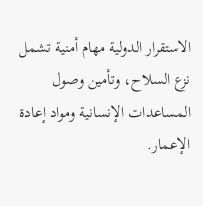الاستقرار الدولية مهام أمنية تشمل نزع السلاح، وتأمين وصول المساعدات الإنسانية ومواد إعادة الإعمار.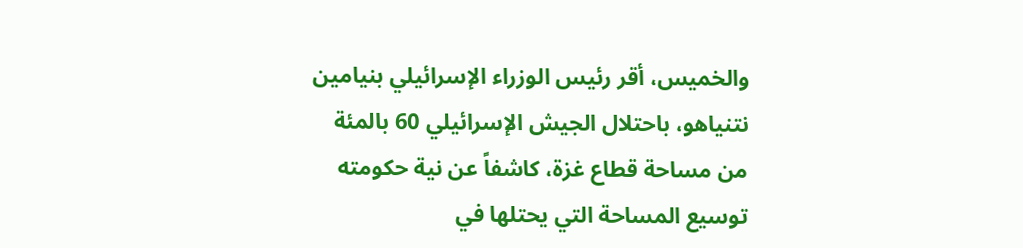والخميس، أقر رئيس الوزراء الإسرائيلي بنيامين نتنياهو، باحتلال الجيش الإسرائيلي 60 بالمئة من مساحة قطاع غزة، كاشفاً عن نية حكومته توسيع المساحة التي يحتلها في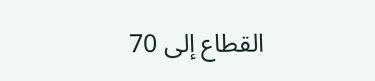القطاع إلى 70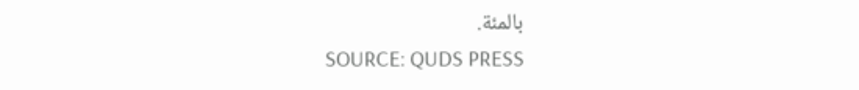بالمئة.
SOURCE: QUDS PRESS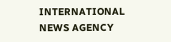INTERNATIONAL NEWS AGENCY